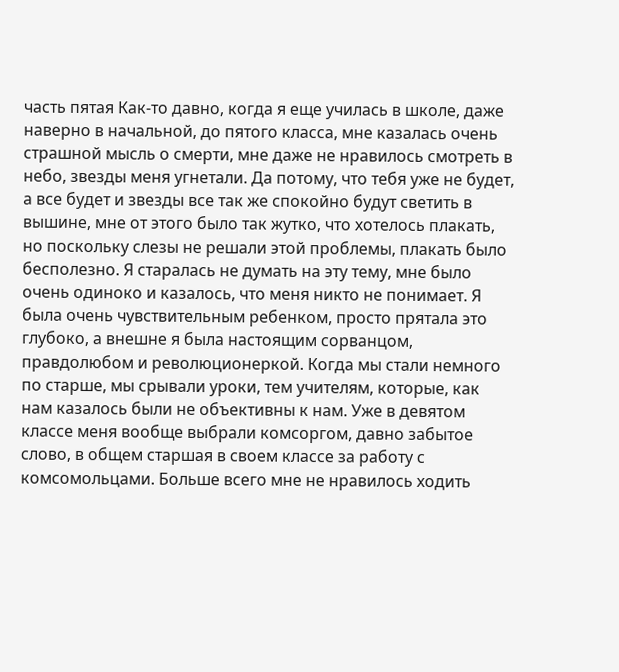часть пятая Как-то давно, когда я еще училась в школе, даже наверно в начальной, до пятого класса, мне казалась очень страшной мысль о смерти, мне даже не нравилось смотреть в небо, звезды меня угнетали. Да потому, что тебя уже не будет, а все будет и звезды все так же спокойно будут светить в вышине, мне от этого было так жутко, что хотелось плакать, но поскольку слезы не решали этой проблемы, плакать было бесполезно. Я старалась не думать на эту тему, мне было очень одиноко и казалось, что меня никто не понимает. Я была очень чувствительным ребенком, просто прятала это глубоко, а внешне я была настоящим сорванцом, правдолюбом и революционеркой. Когда мы стали немного по старше, мы срывали уроки, тем учителям, которые, как нам казалось были не объективны к нам. Уже в девятом классе меня вообще выбрали комсоргом, давно забытое слово, в общем старшая в своем классе за работу с комсомольцами. Больше всего мне не нравилось ходить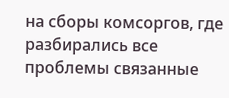на сборы комсоргов, где разбирались все проблемы связанные